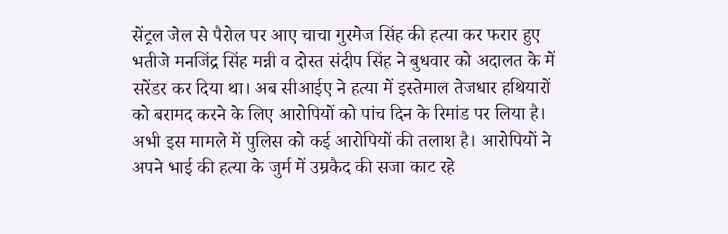सेंट्रल जेल से पैरोल पर आए चाचा गुरमेज सिंह की हत्या कर फरार हुए भतीजे मनजिंद्र सिंह मन्नी व दोस्त संदीप सिंह ने बुधवार को अदालत के में सरेंडर कर दिया था। अब सीआईए ने हत्या में इस्तेमाल तेजधार हथियारों को बरामद करने के लिए आरोपियों को पांच दिन के रिमांड पर लिया है। अभी इस मामले में पुलिस को कई आरोपियों की तलाश है। आरोपियों ने अपने भाई की हत्या के जुर्म में उम्रकैद की सजा काट रहे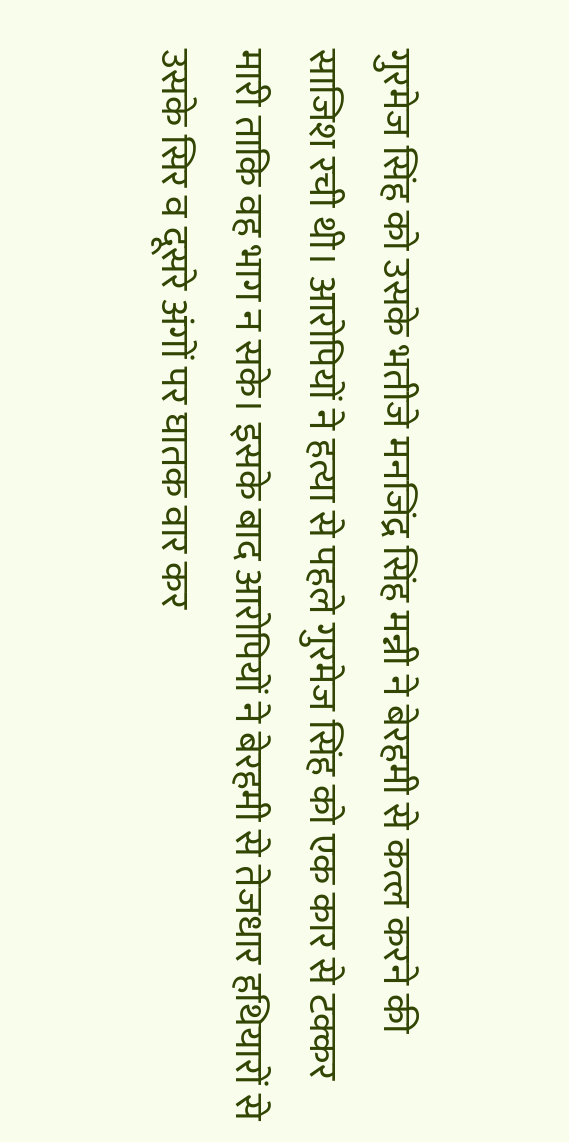गुरमेज सिंह को उसके भतीजे मनजिंद्र सिंह मन्नी ने बेरहमी से कत्ल करने की साजिश रची थी। आरोपियों ने हत्या से पहले गुरमेज सिंह को एक कार से टक्कर मारी ताकि वह भाग न सके। इसके बाद आरोपियों ने बेरहमी से तेजधार हथियारों से उसके सिर व दूसरे अंगों पर घातक वार कर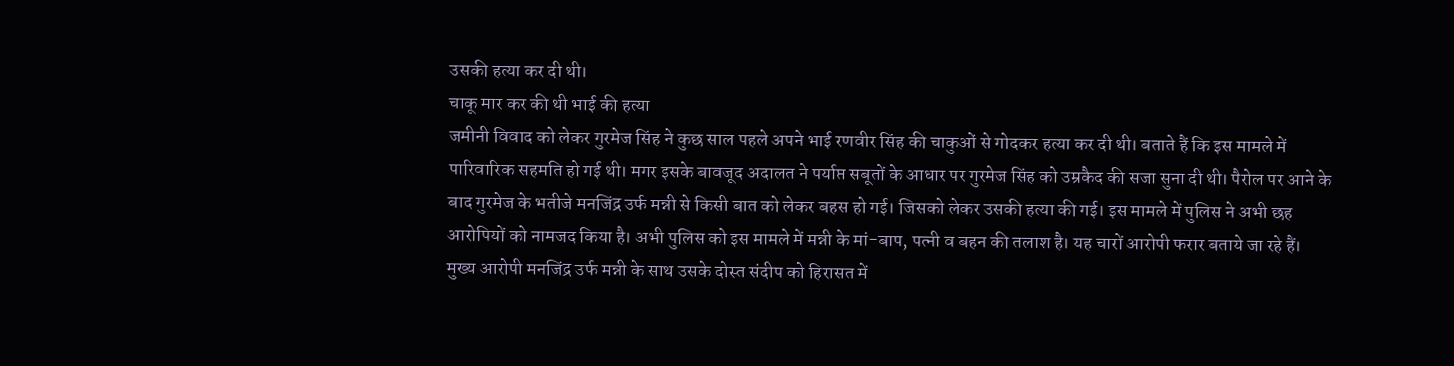उसकी हत्या कर दी थी।
चाकू मार कर की थी भाई की हत्या
जमीनी विवाद को लेकर गुरमेज सिंह ने कुछ साल पहले अपने भाई रणवीर सिंह की चाकुओं से गोदकर हत्या कर दी थी। बताते हैं कि इस मामले में पारिवारिक सहमति हो गई थी। मगर इसके बावजूद अदालत ने पर्याप्त सबूतों के आधार पर गुरमेज सिंह को उम्रकैद की सजा सुना दी थी। पैरोल पर आने के बाद गुरमेज के भतीजे मनजिंद्र उर्फ मन्नी से किसी बात को लेकर बहस हो गई। जिसको लेकर उसकी हत्या की गई। इस मामले में पुलिस ने अभी छह आरोपियों को नामजद किया है। अभी पुलिस को इस मामले में मन्नी के मां-बाप, पत्नी व बहन की तलाश है। यह चारों आरोपी फरार बताये जा रहे हैं।
मुख्य आरोपी मनजिंद्र उर्फ मन्नी के साथ उसके दोस्त संदीप को हिरासत में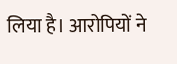लिया है। आरोपियों ने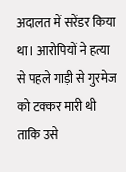अदालत में सरेंडर किया था। आरोपियों ने हत्या से पहले गाड़ी से गुरमेज को टक्कर मारी थी ताकि उसे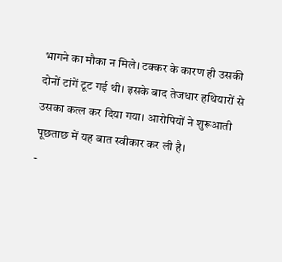भागने का मौका न मिले। टक्कर के कारण ही उसकी दोनों टांगें टूट गई थी। इसके बाद तेजधार हथियारों से उसका कत्ल कर दिया गया। आरोपियों ने शुरूआती पूछताछ में यह बात स्वीकार कर ली है।
-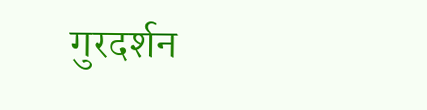गुरदर्शन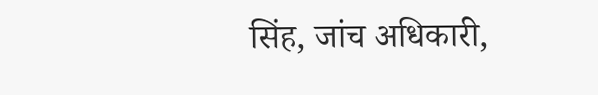सिंह, जांच अधिकारी,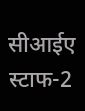सीआईए स्टाफ-2